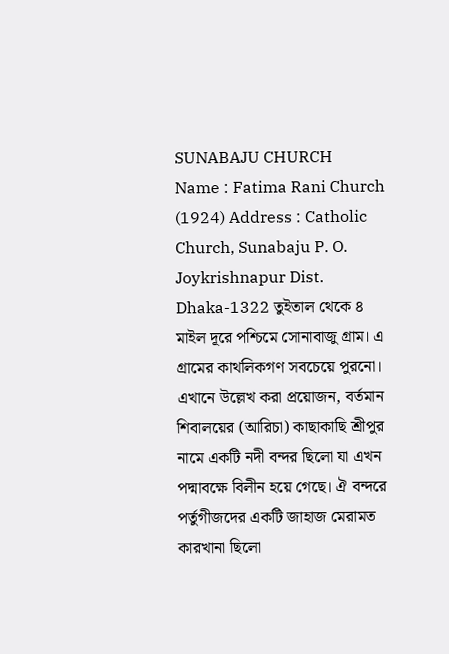SUNABAJU CHURCH
Name : Fatima Rani Church (1924) Address : Catholic Church, Sunabaju P. O. Joykrishnapur Dist. Dhaka-1322 তুইতাল থেকে ৪ মাইল দূরে পশ্চিমে সোনাবাজু গ্রাম। এ গ্রামের কাথলিকগণ সবচেয়ে পুরনো। এখানে উল্লেখ করা প্রয়োজন, বর্তমান শিবালয়ের (আরিচা) কাছাকাছি শ্রীপুর নামে একটি নদী বন্দর ছিলো যা এখন পদ্মাবক্ষে বিলীন হয়ে গেছে। ঐ বন্দরে পর্তুগীজদের একটি জাহাজ মেরামত কারখানা ছিলো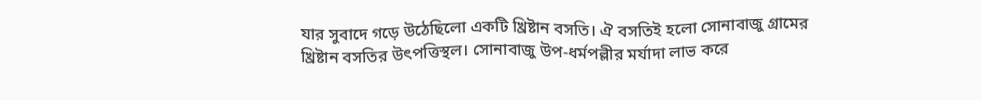যার সুবাদে গড়ে উঠেছিলো একটি খ্রিষ্টান বসতি। ঐ বসতিই হলো সোনাবাজু গ্রামের খ্রিষ্টান বসতির উৎপত্তিস্থল। সোনাবাজু উপ-ধর্মপল্লীর মর্যাদা লাভ করে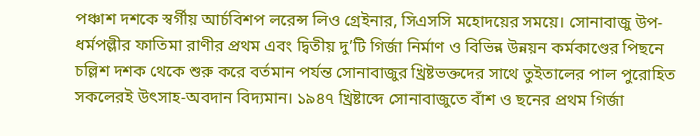পঞ্চাশ দশকে স্বর্গীয় আর্চবিশপ লরেন্স লিও গ্রেইনার, সিএসসি মহোদয়ের সময়ে। সোনাবাজু উপ-ধর্মপল্লীর ফাতিমা রাণীর প্রথম এবং দ্বিতীয় দু’টি গির্জা নির্মাণ ও বিভিন্ন উন্নয়ন কর্মকাণ্ডের পিছনে চল্লিশ দশক থেকে শুরু করে বর্তমান পর্যন্ত সোনাবাজুর খ্রিষ্টভক্তদের সাথে তুইতালের পাল পুরোহিত সকলেরই উৎসাহ-অবদান বিদ্যমান। ১৯৪৭ খ্রিষ্টাব্দে সোনাবাজুতে বাঁশ ও ছনের প্রথম গির্জা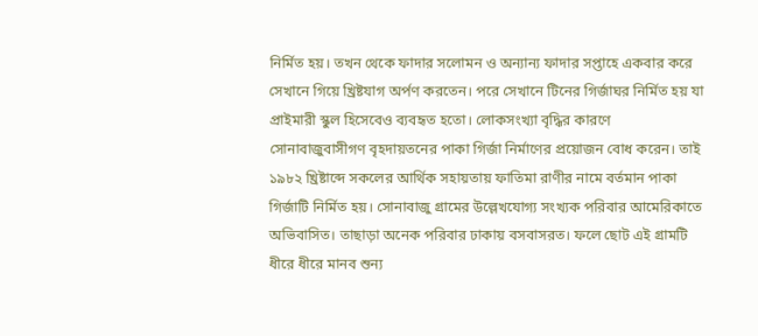নির্মিত হয়। তখন থেকে ফাদার সলোমন ও অন্যান্য ফাদার সপ্তাহে একবার করে সেখানে গিয়ে খ্রিষ্টযাগ অর্পণ করতেন। পরে সেখানে টিনের গির্জাঘর নির্মিত হয় যা প্রাইমারী স্কুল হিসেবেও ব্যবহৃত হতো। লোকসংখ্যা বৃদ্ধির কারণে সোনাবাজুবাসীগণ বৃহদায়তনের পাকা গির্জা নির্মাণের প্রয়োজন বোধ করেন। তাই ১৯৮২ খ্রিষ্টাব্দে সকলের আর্থিক সহায়তায় ফাতিমা রাণীর নামে বর্তমান পাকা গির্জাটি নির্মিত হয়। সোনাবাজু গ্রামের উল্লেখযোগ্য সংখ্যক পরিবার আমেরিকাতে অভিবাসিত। তাছাড়া অনেক পরিবার ঢাকায় বসবাসরত। ফলে ছোট এই গ্রামটি ধীরে ধীরে মানব শুন্য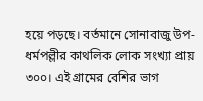হয়ে পড়ছে। বর্তমানে সোনাবাজু উপ-ধর্মপল্লীর কাথলিক লোক সংখ্যা প্রায় ৩০০। এই গ্রামের বেশির ভাগ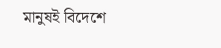মানুষই বিদেশে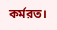কর্মরত।